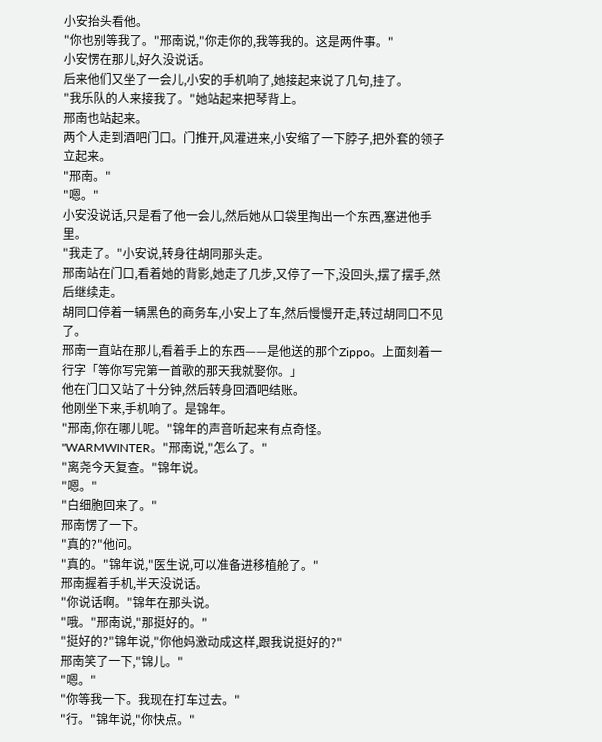小安抬头看他。
"你也别等我了。"邢南说,"你走你的,我等我的。这是两件事。"
小安愣在那儿,好久没说话。
后来他们又坐了一会儿,小安的手机响了,她接起来说了几句,挂了。
"我乐队的人来接我了。"她站起来把琴背上。
邢南也站起来。
两个人走到酒吧门口。门推开,风灌进来,小安缩了一下脖子,把外套的领子立起来。
"邢南。"
"嗯。"
小安没说话,只是看了他一会儿,然后她从口袋里掏出一个东西,塞进他手里。
"我走了。"小安说,转身往胡同那头走。
邢南站在门口,看着她的背影,她走了几步,又停了一下,没回头,摆了摆手,然后继续走。
胡同口停着一辆黑色的商务车,小安上了车,然后慢慢开走,转过胡同口不见了。
邢南一直站在那儿,看着手上的东西——是他送的那个Zippo。上面刻着一行字「等你写完第一首歌的那天我就娶你。」
他在门口又站了十分钟,然后转身回酒吧结账。
他刚坐下来,手机响了。是锦年。
"邢南,你在哪儿呢。"锦年的声音听起来有点奇怪。
"WARMWINTER。"邢南说,"怎么了。"
"离尧今天复查。"锦年说。
"嗯。"
"白细胞回来了。"
邢南愣了一下。
"真的?"他问。
"真的。"锦年说,"医生说,可以准备进移植舱了。"
邢南握着手机,半天没说话。
"你说话啊。"锦年在那头说。
"哦。"邢南说,"那挺好的。"
"挺好的?"锦年说,"你他妈激动成这样,跟我说挺好的?"
邢南笑了一下,"锦儿。"
"嗯。"
"你等我一下。我现在打车过去。"
"行。"锦年说,"你快点。"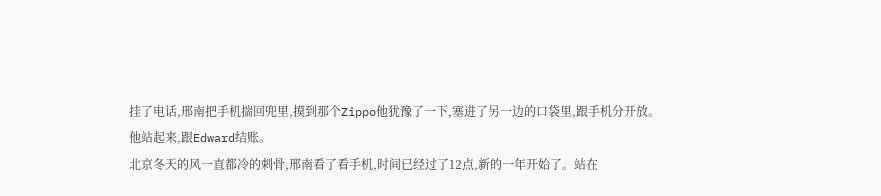挂了电话,邢南把手机揣回兜里,摸到那个Zippo他犹豫了一下,塞进了另一边的口袋里,跟手机分开放。
他站起来,跟Edward结账。
北京冬天的风一直都冷的刺骨,邢南看了看手机,时间已经过了12点,新的一年开始了。站在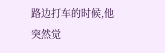路边打车的时候,他突然觉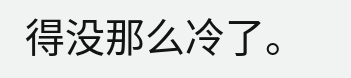得没那么冷了。